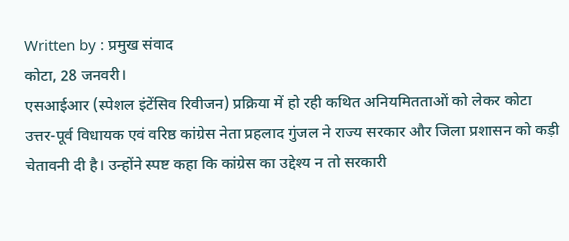Written by : प्रमुख संवाद
कोटा, 28 जनवरी।
एसआईआर (स्पेशल इंटेंसिव रिवीजन) प्रक्रिया में हो रही कथित अनियमितताओं को लेकर कोटा उत्तर-पूर्व विधायक एवं वरिष्ठ कांग्रेस नेता प्रहलाद गुंजल ने राज्य सरकार और जिला प्रशासन को कड़ी चेतावनी दी है। उन्होंने स्पष्ट कहा कि कांग्रेस का उद्देश्य न तो सरकारी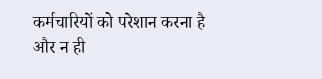कर्मचारियों को परेशान करना है और न ही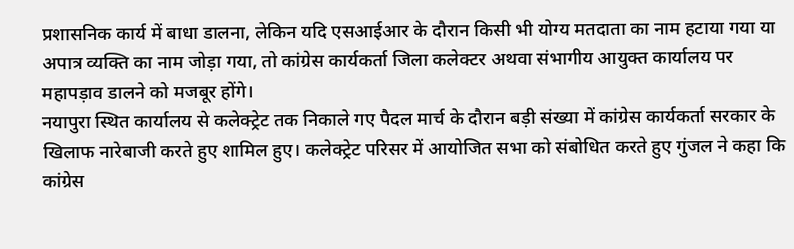प्रशासनिक कार्य में बाधा डालना, लेकिन यदि एसआईआर के दौरान किसी भी योग्य मतदाता का नाम हटाया गया या अपात्र व्यक्ति का नाम जोड़ा गया, तो कांग्रेस कार्यकर्ता जिला कलेक्टर अथवा संभागीय आयुक्त कार्यालय पर महापड़ाव डालने को मजबूर होंगे।
नयापुरा स्थित कार्यालय से कलेक्ट्रेट तक निकाले गए पैदल मार्च के दौरान बड़ी संख्या में कांग्रेस कार्यकर्ता सरकार के खिलाफ नारेबाजी करते हुए शामिल हुए। कलेक्ट्रेट परिसर में आयोजित सभा को संबोधित करते हुए गुंजल ने कहा कि कांग्रेस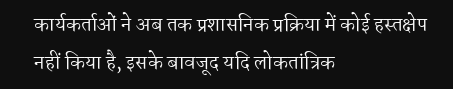कार्यकर्ताओं ने अब तक प्रशासनिक प्रक्रिया में कोई हस्तक्षेप नहीं किया है, इसके बावजूद यदि लोकतांत्रिक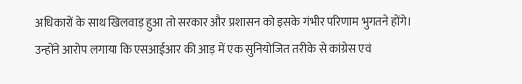अधिकारों के साथ खिलवाड़ हुआ तो सरकार और प्रशासन को इसके गंभीर परिणाम भुगतने होंगे।
उन्होंने आरोप लगाया कि एसआईआर की आड़ में एक सुनियोजित तरीके से कांग्रेस एवं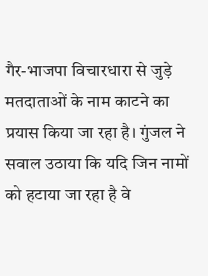गैर-भाजपा विचारधारा से जुड़े मतदाताओं के नाम काटने का प्रयास किया जा रहा है। गुंजल ने सवाल उठाया कि यदि जिन नामों को हटाया जा रहा है वे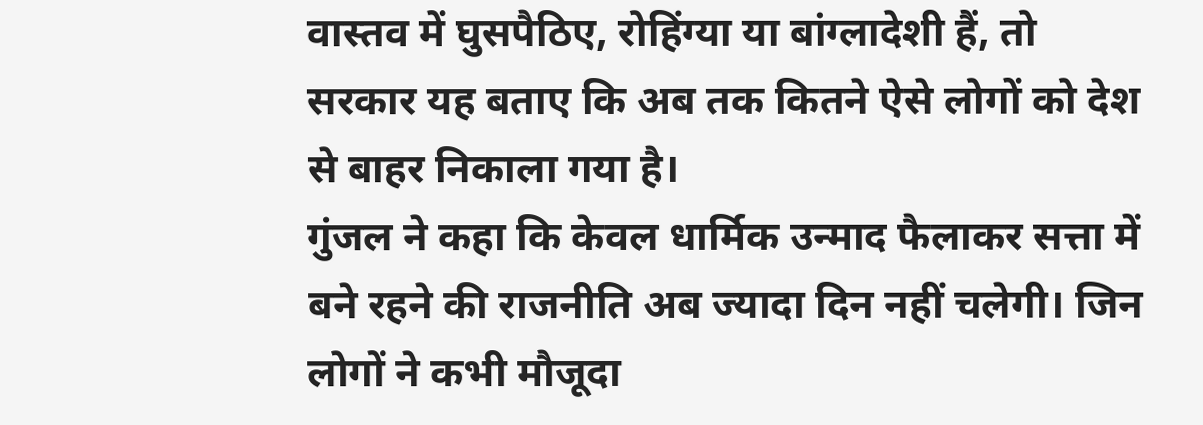वास्तव में घुसपैठिए, रोहिंग्या या बांग्लादेशी हैं, तो सरकार यह बताए कि अब तक कितने ऐसे लोगों को देश से बाहर निकाला गया है।
गुंजल ने कहा कि केवल धार्मिक उन्माद फैलाकर सत्ता में बने रहने की राजनीति अब ज्यादा दिन नहीं चलेगी। जिन लोगों ने कभी मौजूदा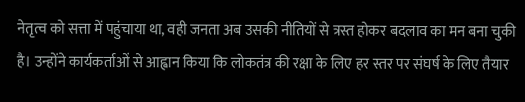नेतृत्व को सत्ता में पहुंचाया था, वही जनता अब उसकी नीतियों से त्रस्त होकर बदलाव का मन बना चुकी है। उन्होंने कार्यकर्ताओं से आह्वान किया कि लोकतंत्र की रक्षा के लिए हर स्तर पर संघर्ष के लिए तैयार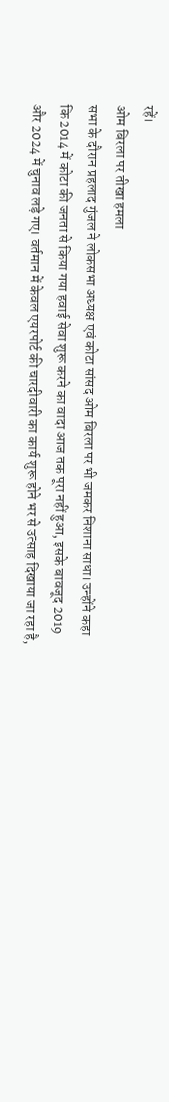रहें।
ओम बिरला पर तीखा हमला
सभा के दौरान प्रहलाद गुंजल ने लोकसभा अध्यक्ष एवं कोटा सांसद ओम बिरला पर भी जमकर निशाना साधा। उन्होंने कहा कि 2014 में कोटा की जनता से किया गया हवाई सेवा शुरू करने का वादा आज तक पूरा नहीं हुआ, इसके बावजूद 2019 और 2024 में चुनाव लड़े गए। वर्तमान में केवल एयरपोर्ट की चारदीवारी का कार्य शुरू होने भर से उत्साह दिखाया जा रहा है,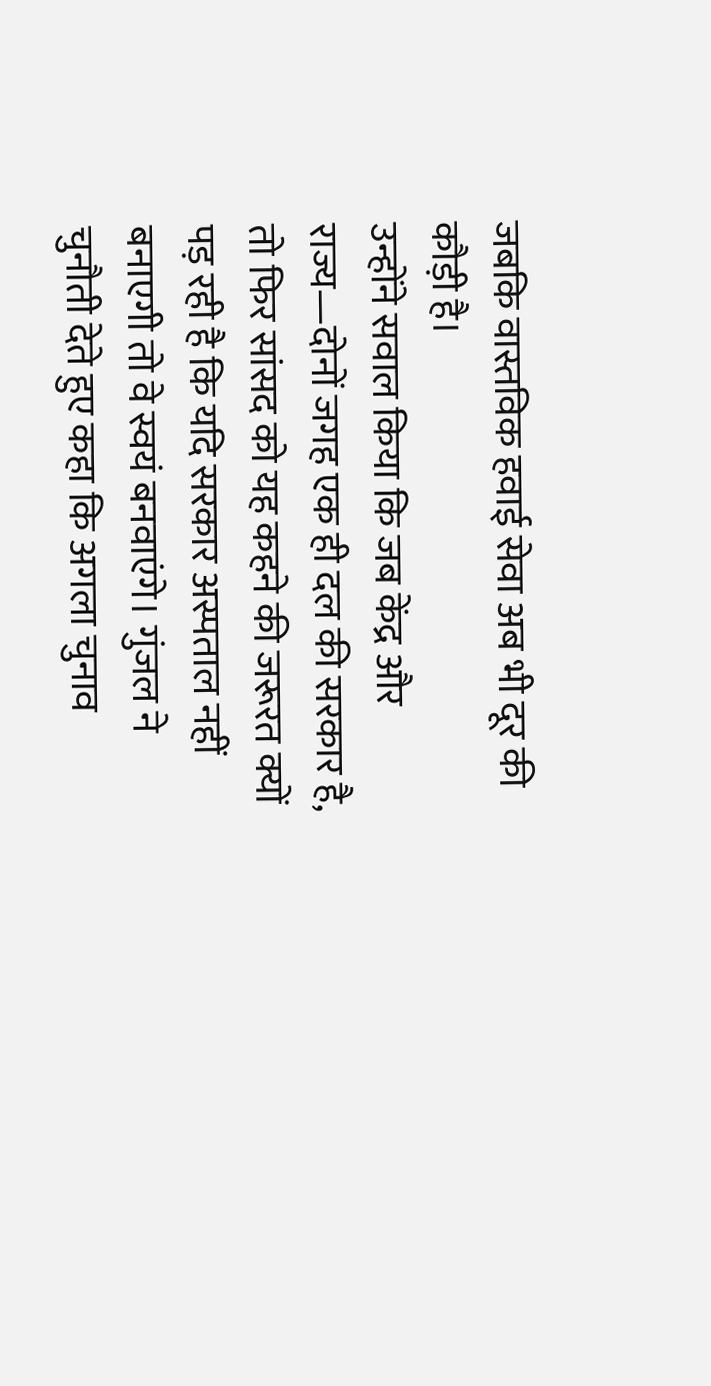जबकि वास्तविक हवाई सेवा अब भी दूर की कौड़ी है।
उन्होंने सवाल किया कि जब केंद्र और राज्य—दोनों जगह एक ही दल की सरकार है, तो फिर सांसद को यह कहने की जरूरत क्यों पड़ रही है कि यदि सरकार अस्पताल नहीं बनाएगी तो वे स्वयं बनवाएंगे। गुंजल ने चुनौती देते हुए कहा कि अगला चुनाव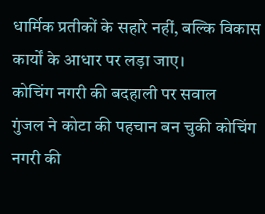धार्मिक प्रतीकों के सहारे नहीं, बल्कि विकास कार्यों के आधार पर लड़ा जाए।
कोचिंग नगरी की बदहाली पर सवाल
गुंजल ने कोटा की पहचान बन चुकी कोचिंग नगरी की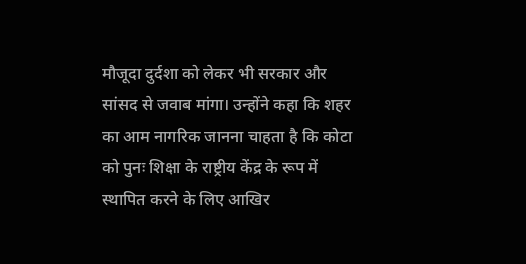मौजूदा दुर्दशा को लेकर भी सरकार और सांसद से जवाब मांगा। उन्होंने कहा कि शहर का आम नागरिक जानना चाहता है कि कोटा को पुनः शिक्षा के राष्ट्रीय केंद्र के रूप में स्थापित करने के लिए आखिर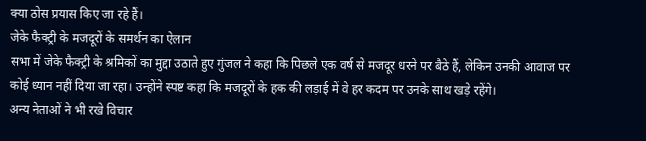क्या ठोस प्रयास किए जा रहे हैं।
जेके फैक्ट्री के मजदूरों के समर्थन का ऐलान
सभा में जेके फैक्ट्री के श्रमिकों का मुद्दा उठाते हुए गुंजल ने कहा कि पिछले एक वर्ष से मजदूर धरने पर बैठे हैं, लेकिन उनकी आवाज पर कोई ध्यान नहीं दिया जा रहा। उन्होंने स्पष्ट कहा कि मजदूरों के हक की लड़ाई में वे हर कदम पर उनके साथ खड़े रहेंगे।
अन्य नेताओं ने भी रखे विचार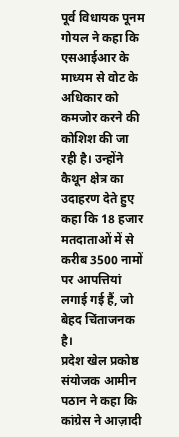पूर्व विधायक पूनम गोयल ने कहा कि एसआईआर के माध्यम से वोट के अधिकार को कमजोर करने की कोशिश की जा रही है। उन्होंने कैथून क्षेत्र का उदाहरण देते हुए कहा कि 18 हजार मतदाताओं में से करीब 3500 नामों पर आपत्तियां लगाई गई हैं, जो बेहद चिंताजनक है।
प्रदेश खेल प्रकोष्ठ संयोजक आमीन पठान ने कहा कि कांग्रेस ने आज़ादी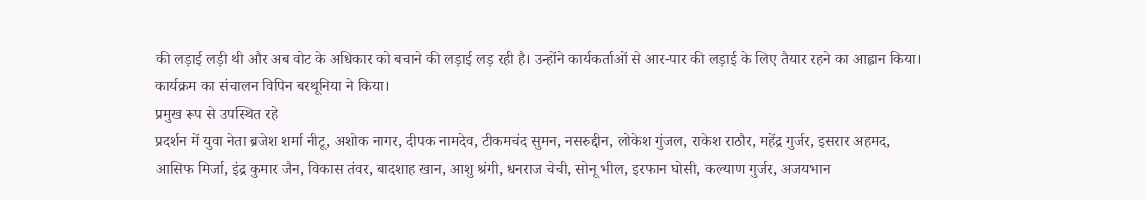की लड़ाई लड़ी थी और अब वोट के अधिकार को बचाने की लड़ाई लड़ रही है। उन्होंने कार्यकर्ताओं से आर-पार की लड़ाई के लिए तैयार रहने का आह्वान किया।
कार्यक्रम का संचालन विपिन बरथूनिया ने किया।
प्रमुख रूप से उपस्थित रहे
प्रदर्शन में युवा नेता ब्रजेश शर्मा नीटू, अशोक नागर, दीपक नामदेव, टीकमचंद सुमन, नसरुद्दीन, लोकेश गुंजल, राकेश राठौर, महेंद्र गुर्जर, इसरार अहमद, आसिफ मिर्जा, इंद्र कुमार जैन, विकास तंवर, बादशाह खान, आशु श्रंगी, धनराज चेची, सोनू भील, इरफान घोसी, कल्याण गुर्जर, अजयभान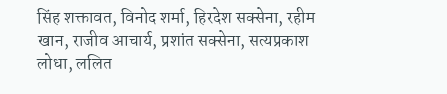सिंह शक्तावत, विनोद शर्मा, हिरदेश सक्सेना, रहीम खान, राजीव आचार्य, प्रशांत सक्सेना, सत्यप्रकाश लोधा, ललित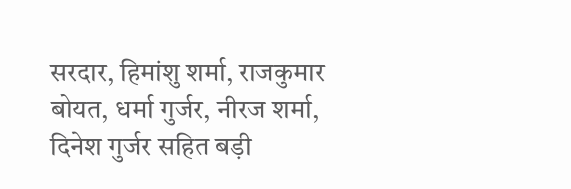सरदार, हिमांशु शर्मा, राजकुमार बोयत, धर्मा गुर्जर, नीरज शर्मा, दिनेश गुर्जर सहित बड़ी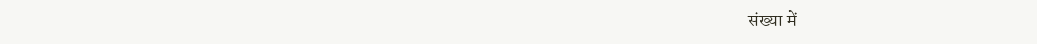संख्या में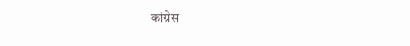कांग्रेस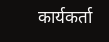कार्यकर्ता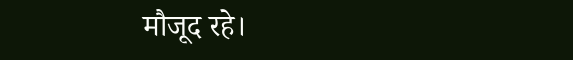मौजूद रहे।